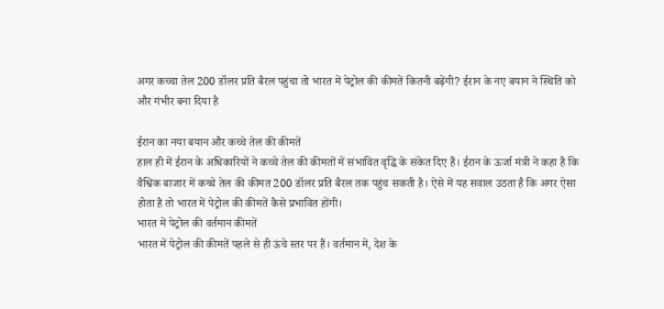अगर कच्चा तेल 200 डॉलर प्रति बैरल पहुंचा तो भारत में पेट्रोल की कीमतें कितनी बढ़ेंगी? ईरान के नए बयान ने स्थिति को और गंभीर बना दिया है

ईरान का नया बयान और कच्चे तेल की कीमतें
हाल ही में ईरान के अधिकारियों ने कच्चे तेल की कीमतों में संभावित वृद्धि के संकेत दिए हैं। ईरान के ऊर्जा मंत्री ने कहा है कि वैश्विक बाजार में कच्चे तेल की कीमत 200 डॉलर प्रति बैरल तक पहुंच सकती है। ऐसे में यह सवाल उठता है कि अगर ऐसा होता है तो भारत में पेट्रोल की कीमतें कैसे प्रभावित होंगी।
भारत में पेट्रोल की वर्तमान कीमतें
भारत में पेट्रोल की कीमतें पहले से ही ऊंचे स्तर पर हैं। वर्तमान में, देश के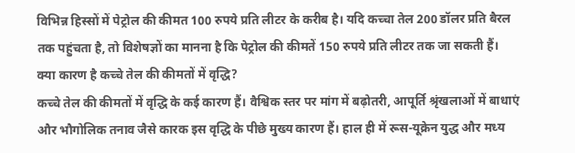विभिन्न हिस्सों में पेट्रोल की कीमत 100 रुपये प्रति लीटर के करीब है। यदि कच्चा तेल 200 डॉलर प्रति बैरल तक पहुंचता है, तो विशेषज्ञों का मानना है कि पेट्रोल की कीमतें 150 रुपये प्रति लीटर तक जा सकती हैं।
क्या कारण है कच्चे तेल की कीमतों में वृद्धि?
कच्चे तेल की कीमतों में वृद्धि के कई कारण हैं। वैश्विक स्तर पर मांग में बढ़ोतरी, आपूर्ति श्रृंखलाओं में बाधाएं और भौगोलिक तनाव जैसे कारक इस वृद्धि के पीछे मुख्य कारण हैं। हाल ही में रूस-यूक्रेन युद्ध और मध्य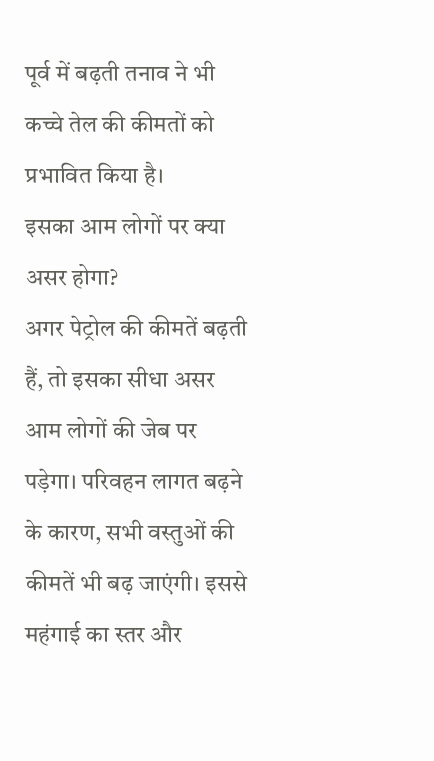पूर्व में बढ़ती तनाव ने भी कच्चे तेल की कीमतों को प्रभावित किया है।
इसका आम लोगों पर क्या असर होगा?
अगर पेट्रोल की कीमतें बढ़ती हैं, तो इसका सीधा असर आम लोगों की जेब पर पड़ेगा। परिवहन लागत बढ़ने के कारण, सभी वस्तुओं की कीमतें भी बढ़ जाएंगी। इससे महंगाई का स्तर और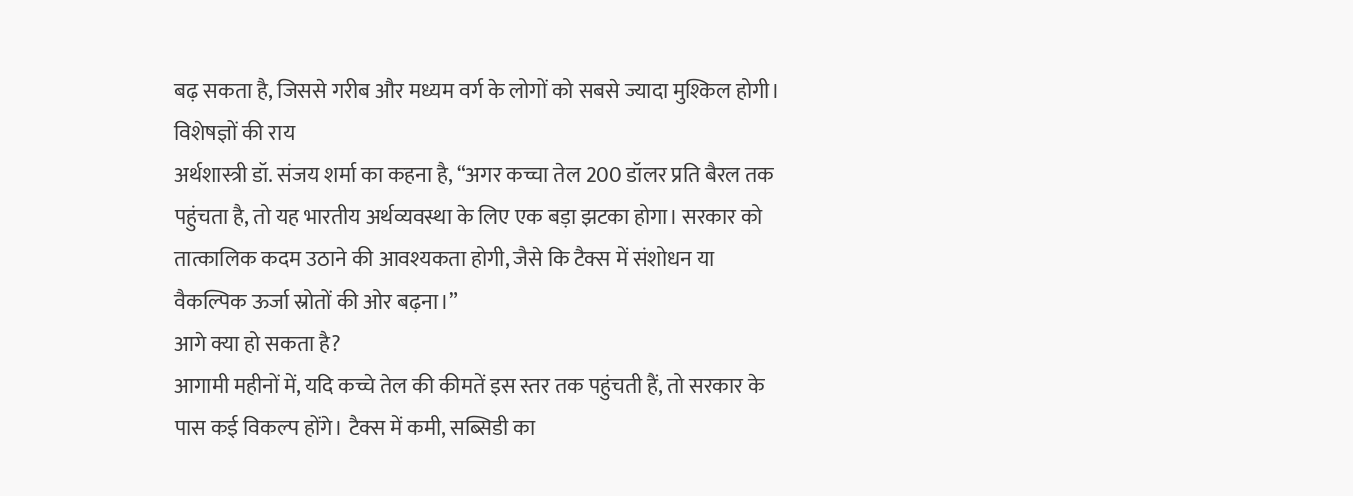बढ़ सकता है, जिससे गरीब और मध्यम वर्ग के लोगों को सबसे ज्यादा मुश्किल होगी।
विशेषज्ञों की राय
अर्थशास्त्री डॉ. संजय शर्मा का कहना है, “अगर कच्चा तेल 200 डॉलर प्रति बैरल तक पहुंचता है, तो यह भारतीय अर्थव्यवस्था के लिए एक बड़ा झटका होगा। सरकार को तात्कालिक कदम उठाने की आवश्यकता होगी, जैसे कि टैक्स में संशोधन या वैकल्पिक ऊर्जा स्रोतों की ओर बढ़ना।”
आगे क्या हो सकता है?
आगामी महीनों में, यदि कच्चे तेल की कीमतें इस स्तर तक पहुंचती हैं, तो सरकार के पास कई विकल्प होंगे। टैक्स में कमी, सब्सिडी का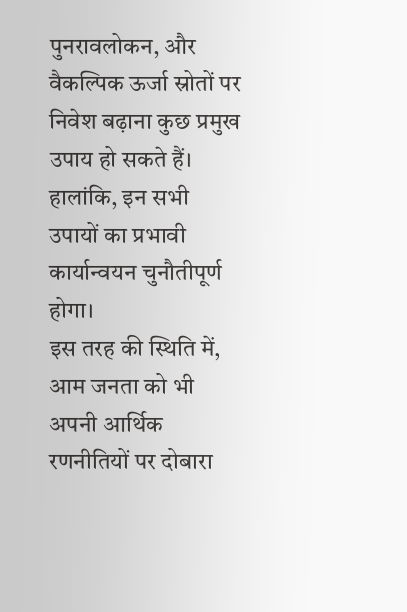पुनरावलोकन, और वैकल्पिक ऊर्जा स्रोतों पर निवेश बढ़ाना कुछ प्रमुख उपाय हो सकते हैं। हालांकि, इन सभी उपायों का प्रभावी कार्यान्वयन चुनौतीपूर्ण होगा।
इस तरह की स्थिति में, आम जनता को भी अपनी आर्थिक रणनीतियों पर दोबारा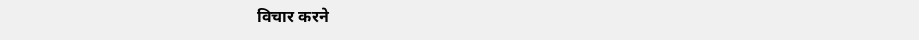विचार करने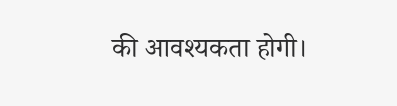की आवश्यकता होगी।